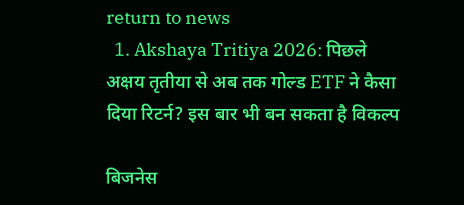return to news
  1. Akshaya Tritiya 2026: पिछले अक्षय तृतीया से अब तक गोल्ड ETF ने कैसा दिया रिटर्न? इस बार भी बन सकता है विकल्प

बिजनेस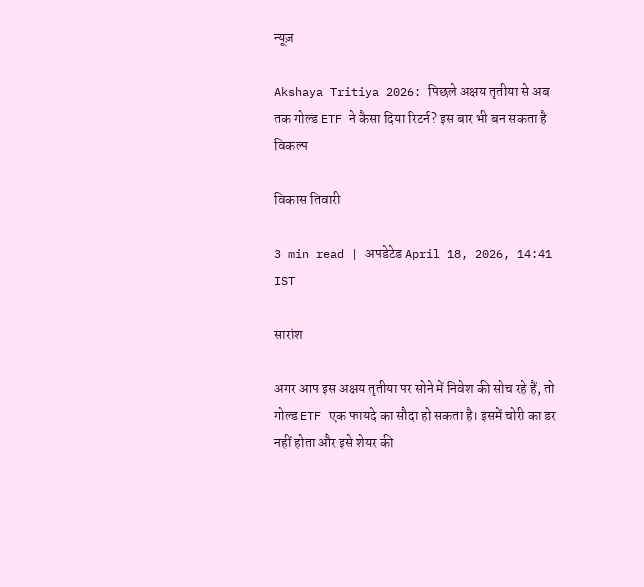न्यूज़

Akshaya Tritiya 2026: पिछले अक्षय तृतीया से अब तक गोल्ड ETF ने कैसा दिया रिटर्न? इस बार भी बन सकता है विकल्प

विकास तिवारी

3 min read | अपडेटेड April 18, 2026, 14:41 IST

सारांश

अगर आप इस अक्षय तृतीया पर सोने में निवेश की सोच रहे हैं, तो गोल्ड ETF एक फायदे का सौदा हो सकता है। इसमें चोरी का डर नहीं होता और इसे शेयर की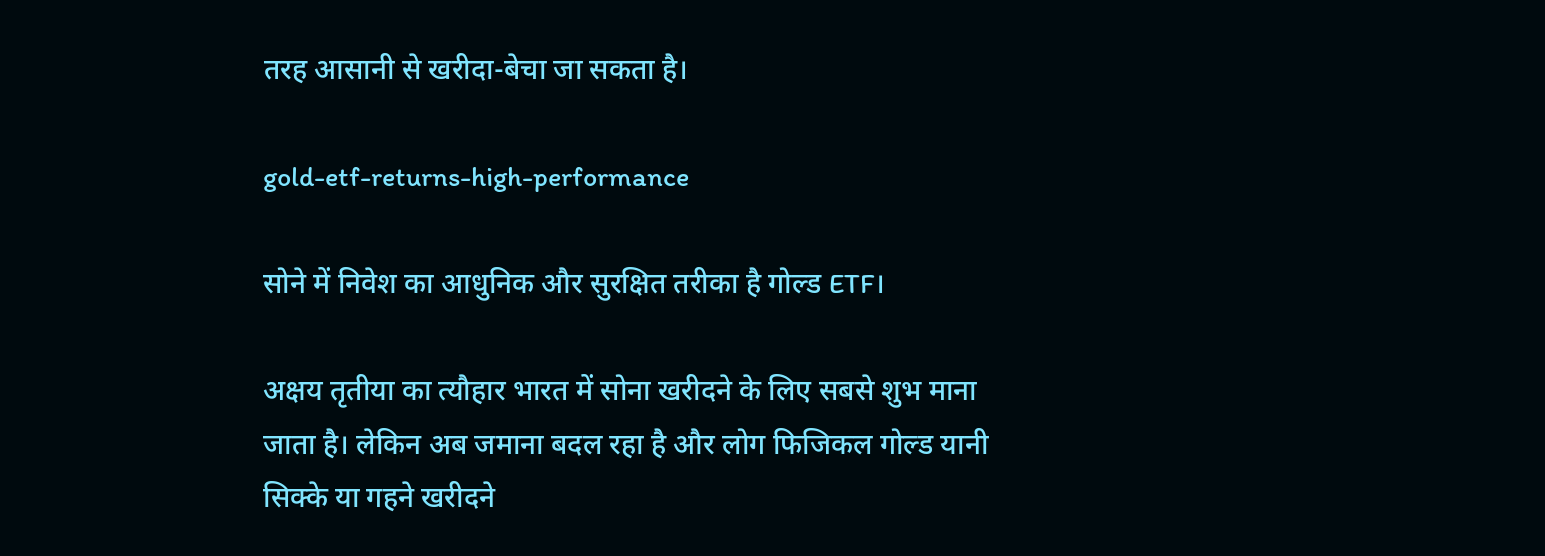तरह आसानी से खरीदा-बेचा जा सकता है।

gold-etf-returns-high-performance

सोने में निवेश का आधुनिक और सुरक्षित तरीका है गोल्ड ETF।

अक्षय तृतीया का त्यौहार भारत में सोना खरीदने के लिए सबसे शुभ माना जाता है। लेकिन अब जमाना बदल रहा है और लोग फिजिकल गोल्ड यानी सिक्के या गहने खरीदने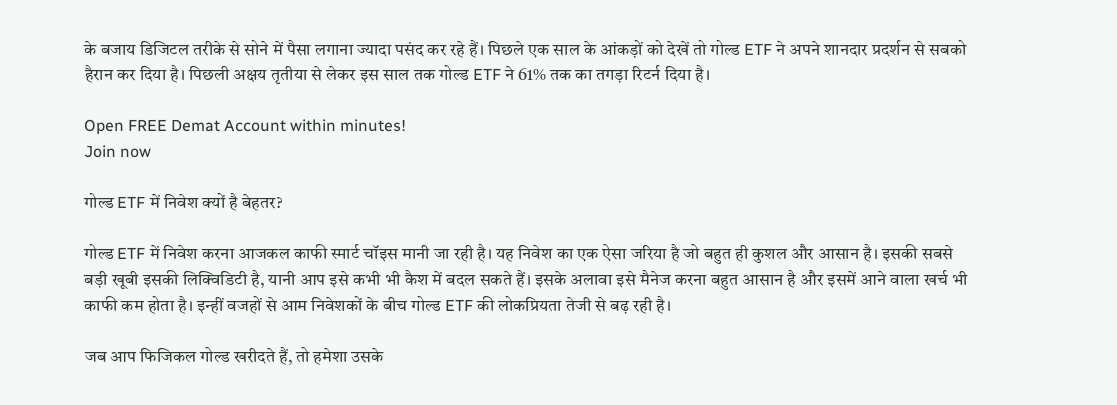के बजाय डिजिटल तरीके से सोने में पैसा लगाना ज्यादा पसंद कर रहे हैं। पिछले एक साल के आंकड़ों को देखें तो गोल्ड ETF ने अपने शानदार प्रदर्शन से सबको हैरान कर दिया है। पिछली अक्षय तृतीया से लेकर इस साल तक गोल्ड ETF ने 61% तक का तगड़ा रिटर्न दिया है।

Open FREE Demat Account within minutes!
Join now

गोल्ड ETF में निवेश क्यों है बेहतर?

गोल्ड ETF में निवेश करना आजकल काफी स्मार्ट चॉइस मानी जा रही है। यह निवेश का एक ऐसा जरिया है जो बहुत ही कुशल और आसान है। इसकी सबसे बड़ी खूबी इसकी लिक्विडिटी है, यानी आप इसे कभी भी कैश में बदल सकते हैं। इसके अलावा इसे मैनेज करना बहुत आसान है और इसमें आने वाला खर्च भी काफी कम होता है। इन्हीं वजहों से आम निवेशकों के बीच गोल्ड ETF की लोकप्रियता तेजी से बढ़ रही है।

जब आप फिजिकल गोल्ड खरीदते हैं, तो हमेशा उसके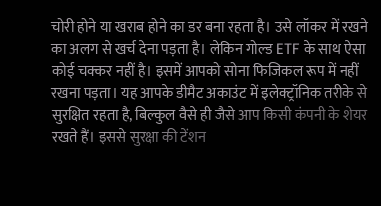चोरी होने या खराब होने का डर बना रहता है। उसे लॉकर में रखने का अलग से खर्च देना पड़ता है। लेकिन गोल्ड ETF के साथ ऐसा कोई चक्कर नहीं है। इसमें आपको सोना फिजिकल रूप में नहीं रखना पड़ता। यह आपके डीमैट अकाउंट में इलेक्ट्रॉनिक तरीके से सुरक्षित रहता है, बिल्कुल वैसे ही जैसे आप किसी कंपनी के शेयर रखते हैं। इससे सुरक्षा की टेंशन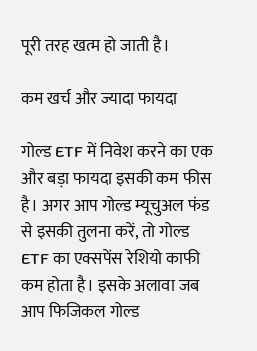पूरी तरह खत्म हो जाती है।

कम खर्च और ज्यादा फायदा

गोल्ड ETF में निवेश करने का एक और बड़ा फायदा इसकी कम फीस है। अगर आप गोल्ड म्यूचुअल फंड से इसकी तुलना करें, तो गोल्ड ETF का एक्सपेंस रेशियो काफी कम होता है। इसके अलावा जब आप फिजिकल गोल्ड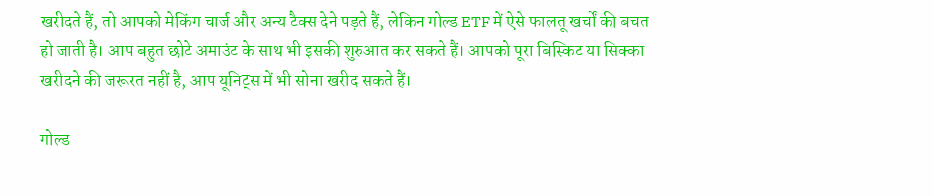खरीदते हैं, तो आपको मेकिंग चार्ज और अन्य टैक्स देने पड़ते हैं, लेकिन गोल्ड ETF में ऐसे फालतू खर्चों की बचत हो जाती है। आप बहुत छोटे अमाउंट के साथ भी इसकी शुरुआत कर सकते हैं। आपको पूरा बिस्किट या सिक्का खरीदने की जरूरत नहीं है, आप यूनिट्स में भी सोना खरीद सकते हैं।

गोल्ड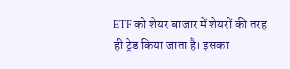ETF को शेयर बाजार में शेयरों की तरह ही ट्रेड किया जाता है। इसका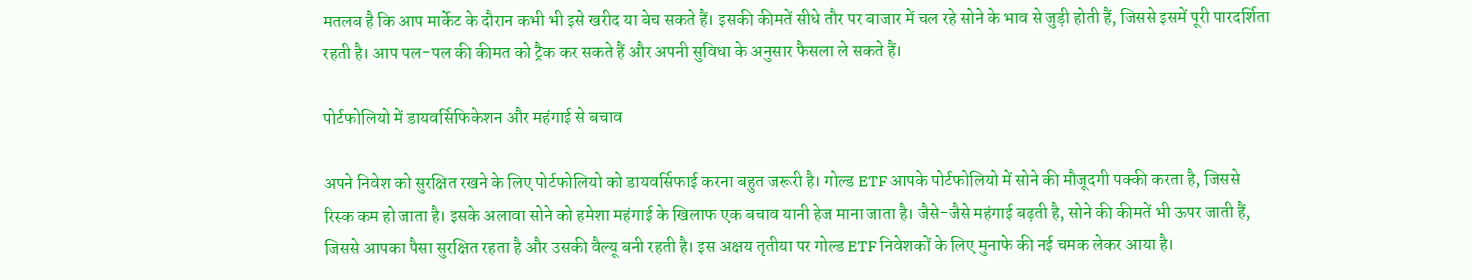मतलब है कि आप मार्केट के दौरान कभी भी इसे खरीद या बेच सकते हैं। इसकी कीमतें सीधे तौर पर बाजार में चल रहे सोने के भाव से जुड़ी होती हैं, जिससे इसमें पूरी पारदर्शिता रहती है। आप पल-पल की कीमत को ट्रैक कर सकते हैं और अपनी सुविधा के अनुसार फैसला ले सकते हैं।

पोर्टफोलियो में डायवर्सिफिकेशन और महंगाई से बचाव

अपने निवेश को सुरक्षित रखने के लिए पोर्टफोलियो को डायवर्सिफाई करना बहुत जरूरी है। गोल्ड ETF आपके पोर्टफोलियो में सोने की मौजूदगी पक्की करता है, जिससे रिस्क कम हो जाता है। इसके अलावा सोने को हमेशा महंगाई के खिलाफ एक बचाव यानी हेज माना जाता है। जैसे-जैसे महंगाई बढ़ती है, सोने की कीमतें भी ऊपर जाती हैं, जिससे आपका पैसा सुरक्षित रहता है और उसकी वैल्यू बनी रहती है। इस अक्षय तृतीया पर गोल्ड ETF निवेशकों के लिए मुनाफे की नई चमक लेकर आया है।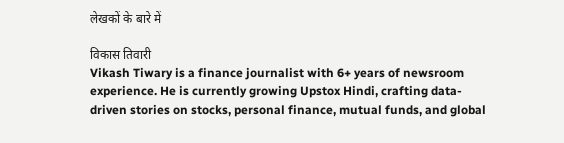लेखकों के बारे में

विकास तिवारी
Vikash Tiwary is a finance journalist with 6+ years of newsroom experience. He is currently growing Upstox Hindi, crafting data-driven stories on stocks, personal finance, mutual funds, and global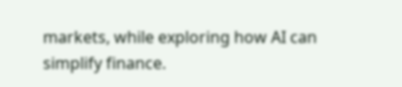markets, while exploring how AI can simplify finance.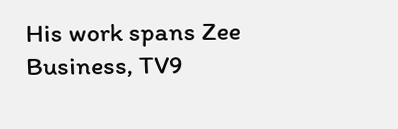His work spans Zee Business, TV9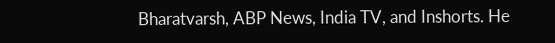Bharatvarsh, ABP News, India TV, and Inshorts. He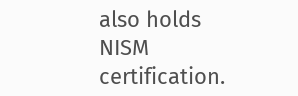also holds NISM certification.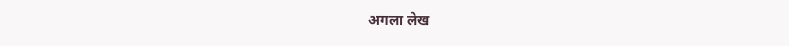अगला लेख